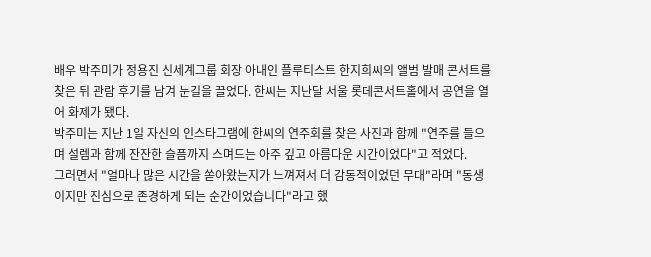배우 박주미가 정용진 신세계그룹 회장 아내인 플루티스트 한지희씨의 앨범 발매 콘서트를 찾은 뒤 관람 후기를 남겨 눈길을 끌었다. 한씨는 지난달 서울 롯데콘서트홀에서 공연을 열어 화제가 됐다.
박주미는 지난 1일 자신의 인스타그램에 한씨의 연주회를 찾은 사진과 함께 "연주를 들으며 설렘과 함께 잔잔한 슬픔까지 스며드는 아주 깊고 아름다운 시간이었다"고 적었다.
그러면서 "얼마나 많은 시간을 쏟아왔는지가 느껴져서 더 감동적이었던 무대"라며 "동생이지만 진심으로 존경하게 되는 순간이었습니다"라고 했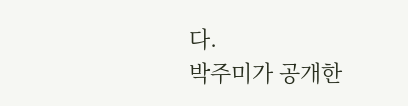다.
박주미가 공개한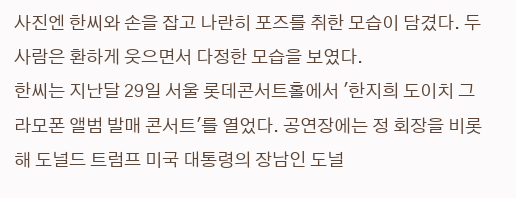사진엔 한씨와 손을 잡고 나란히 포즈를 취한 모습이 담겼다. 두 사람은 환하게 웃으면서 다정한 모습을 보였다.
한씨는 지난달 29일 서울 롯데콘서트홀에서 '한지희 도이치 그라모폰 앨범 발매 콘서트'를 열었다. 공연장에는 정 회장을 비롯해 도널드 트럼프 미국 대통령의 장남인 도널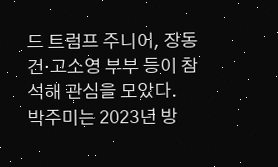드 트럼프 주니어, 장동건·고소영 부부 등이 참석해 관심을 모았다.
박주미는 2023년 방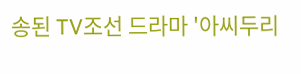송된 TV조선 드라마 '아씨두리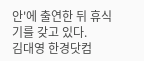안'에 출연한 뒤 휴식기를 갖고 있다.
김대영 한경닷컴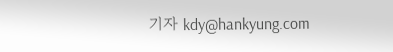기자 kdy@hankyung.com